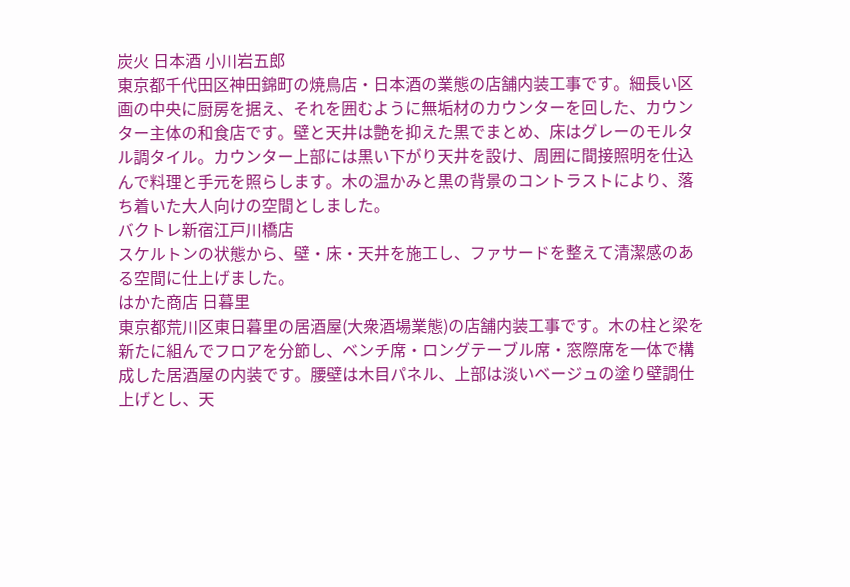炭火 日本酒 小川岩五郎
東京都千代田区神田錦町の焼鳥店・日本酒の業態の店舗内装工事です。細長い区画の中央に厨房を据え、それを囲むように無垢材のカウンターを回した、カウンター主体の和食店です。壁と天井は艶を抑えた黒でまとめ、床はグレーのモルタル調タイル。カウンター上部には黒い下がり天井を設け、周囲に間接照明を仕込んで料理と手元を照らします。木の温かみと黒の背景のコントラストにより、落ち着いた大人向けの空間としました。
バクトレ新宿江戸川橋店
スケルトンの状態から、壁・床・天井を施工し、ファサードを整えて清潔感のある空間に仕上げました。
はかた商店 日暮里
東京都荒川区東日暮里の居酒屋(大衆酒場業態)の店舗内装工事です。木の柱と梁を新たに組んでフロアを分節し、ベンチ席・ロングテーブル席・窓際席を一体で構成した居酒屋の内装です。腰壁は木目パネル、上部は淡いベージュの塗り壁調仕上げとし、天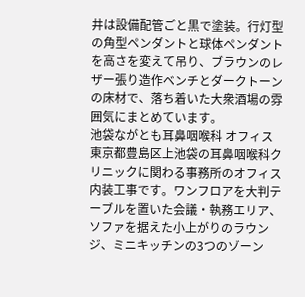井は設備配管ごと黒で塗装。行灯型の角型ペンダントと球体ペンダントを高さを変えて吊り、ブラウンのレザー張り造作ベンチとダークトーンの床材で、落ち着いた大衆酒場の雰囲気にまとめています。
池袋ながとも耳鼻咽喉科 オフィス
東京都豊島区上池袋の耳鼻咽喉科クリニックに関わる事務所のオフィス内装工事です。ワンフロアを大判テーブルを置いた会議・執務エリア、ソファを据えた小上がりのラウンジ、ミニキッチンの3つのゾーン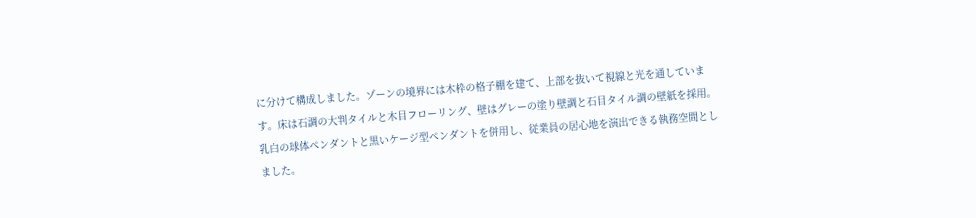に分けて構成しました。ゾーンの境界には木枠の格子棚を建て、上部を抜いて視線と光を通しています。床は石調の大判タイルと木目フローリング、壁はグレーの塗り壁調と石目タイル調の壁紙を採用。乳白の球体ペンダントと黒いケージ型ペンダントを併用し、従業員の居心地を演出できる執務空間としました。